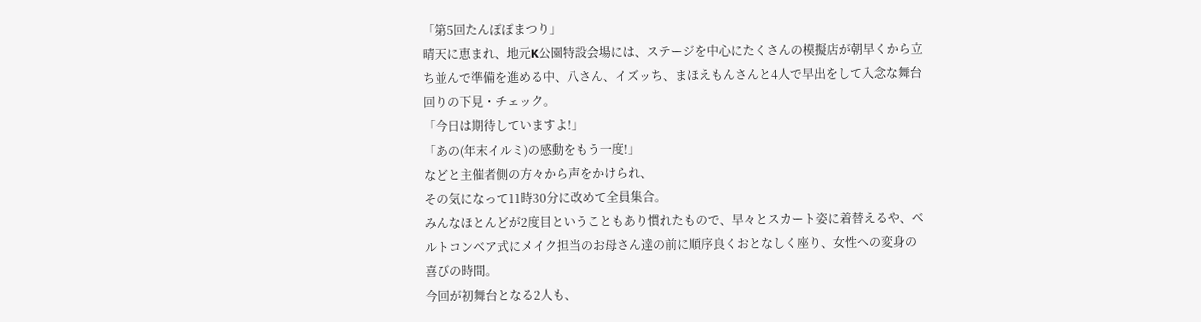「第5回たんぽぽまつり」
晴天に恵まれ、地元K公園特設会場には、ステージを中心にたくさんの模擬店が朝早くから立ち並んで準備を進める中、八さん、イズッち、まほえもんさんと4人で早出をして入念な舞台回りの下見・チェック。
「今日は期待していますよ!」
「あの(年末イルミ)の感動をもう一度!」
などと主催者側の方々から声をかけられ、
その気になって11時30分に改めて全員集合。
みんなほとんどが2度目ということもあり慣れたもので、早々とスカート姿に着替えるや、ベルトコンベア式にメイク担当のお母さん達の前に順序良くおとなしく座り、女性への変身の喜びの時間。
今回が初舞台となる2人も、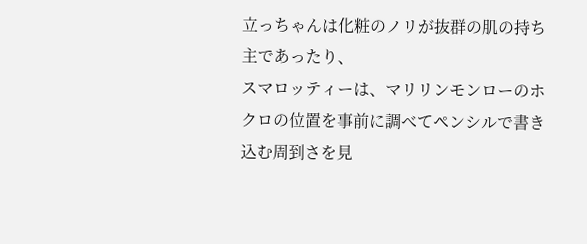立っちゃんは化粧のノリが抜群の肌の持ち主であったり、
スマロッティーは、マリリンモンローのホクロの位置を事前に調べてペンシルで書き込む周到さを見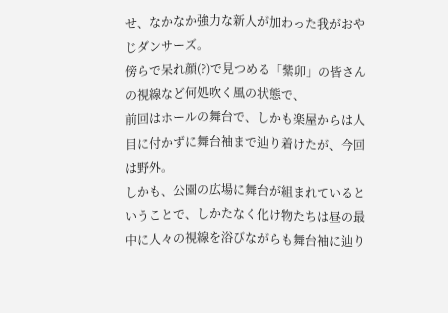せ、なかなか強力な新人が加わった我がおやじダンサーズ。
傍らで呆れ顔(?)で見つめる「紫卯」の皆さんの視線など何処吹く風の状態で、
前回はホールの舞台で、しかも楽屋からは人目に付かずに舞台袖まで辿り着けたが、今回は野外。
しかも、公園の広場に舞台が組まれているということで、しかたなく化け物たちは昼の最中に人々の視線を浴びながらも舞台袖に辿り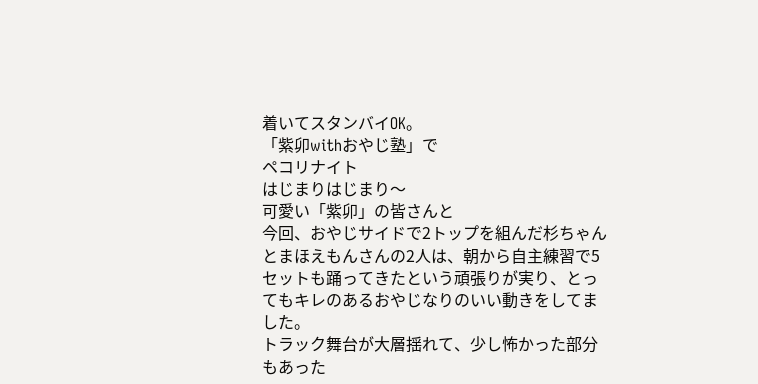着いてスタンバイOK。
「紫卯withおやじ塾」で
ペコリナイト
はじまりはじまり〜
可愛い「紫卯」の皆さんと
今回、おやじサイドで2トップを組んだ杉ちゃんとまほえもんさんの2人は、朝から自主練習で5セットも踊ってきたという頑張りが実り、とってもキレのあるおやじなりのいい動きをしてました。
トラック舞台が大層揺れて、少し怖かった部分もあった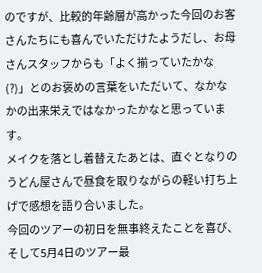のですが、比較的年齢層が高かった今回のお客さんたちにも喜んでいただけたようだし、お母さんスタッフからも「よく揃っていたかな(?)」とのお褒めの言葉をいただいて、なかなかの出来栄えではなかったかなと思っています。
メイクを落とし着替えたあとは、直ぐとなりのうどん屋さんで昼食を取りながらの軽い打ち上げで感想を語り合いました。
今回のツアーの初日を無事終えたことを喜び、そして5月4日のツアー最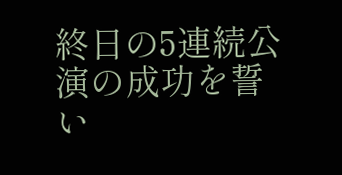終日の5連続公演の成功を誓い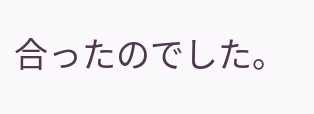合ったのでした。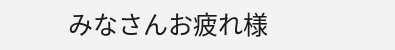みなさんお疲れ様